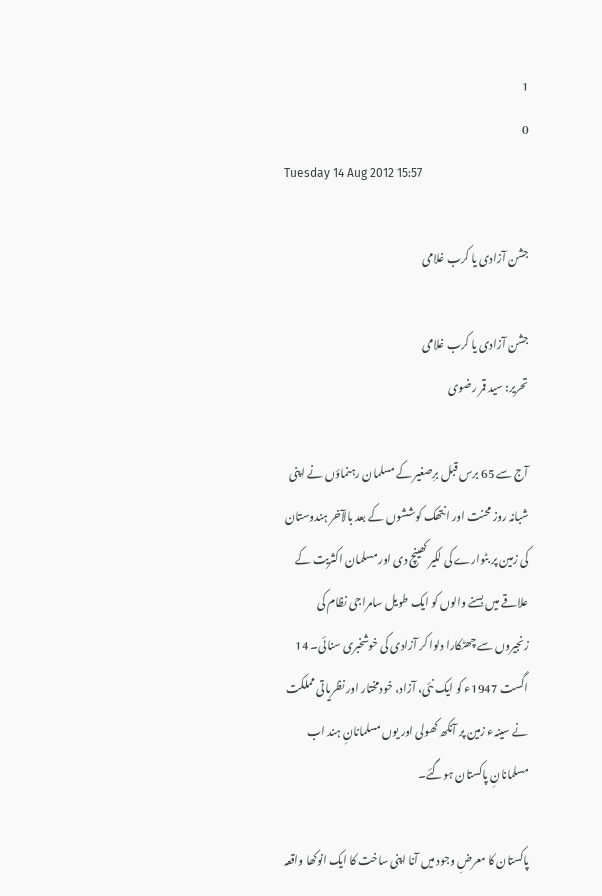1
0
Tuesday 14 Aug 2012 15:57

جشن آزادی یا کرب غلامی

جشن آزادی یا کرب غلامی
تحریر: سید قمر رضوی

آج سے 65 برس قبل برِصغیر کے مسلمان رہنماؤں نے اپنی شبانہ روز محنت اور انتھک کوششوں کے بعد بالآخر ہندوستان کی زمین پر بٹوارے کی لکیر کھینچ دی اور مسلمان اکثریت کے علاقے میں بسنے والوں کو ایک طویل سامراجی نظام کی زنجیروں سے چھٹکارا دلوا کر آزادی کی خوشخبری سنائی۔ 14 اگست 1947ء کو ایک نئی، آزاد، خودمختار اور نظریاتی مملکت نے سینہء زمین پر آنکھ کھولی اور یوں مسلمانانِ ہند اب مسلمانانِ پاکستان ہوگئے۔

پاکستان کا معرضِ وجود میں آنا اپنی ساخت کا ایک انوکھا واقعہ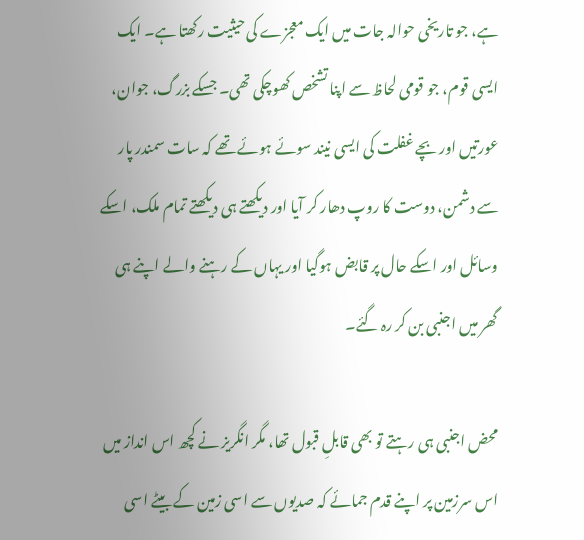ہے، جو تاریخی حوالہ جات میں ایک معجزے کی حیثیت رکھتا ہے۔ ایک ایسی قوم، جو قومی لحاظ سے اپنا تشخص کھوچکی تھی۔ جسکے بزرگ، جوان، عورتیں اور بچے غفلت کی ایسی نیند سوئے ہوئے تھے کہ سات سمندر پار سے دشمن، دوست کا روپ دھار کر آیا اور دیکھتے ہی دیکھتے تمام ملک، اسکے وسائل اور اسکے حال پر قابض ہوگیا اور یہاں کے رہنے والے اپنے ہی گھر میں اجنبی بن کر رہ گئے۔

محض اجنبی ہی رہتے تو بھی قابلِ قبول تھا، مگر انگریز نے کچھ اس انداز میں اس سرزمین پر اپنے قدم جمائے کہ صدیوں سے اسی زمین کے بیٹے اسی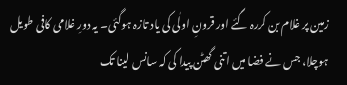زمین پر غلام بن کررہ گئے اور قرونِ اولٰی کی یاد تازہ ہوگئی۔ یہ دورِ غلامی کافی طویل ہوچلا، جس نے فضا میں اتنی گھٹن پیدا کی کہ سانس لینا تک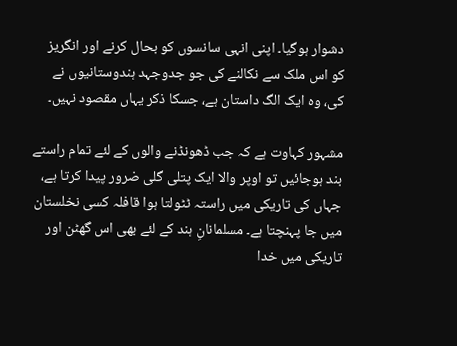دشوار ہوگیا۔ اپنی انہی سانسوں کو بحال کرنے اور انگریز کو اس ملک سے نکالنے کی جو جدوجہد ہندوستانیوں نے کی، وہ ایک الگ داستان ہے، جسکا ذکر یہاں مقصود نہیں۔

مشہور کہاوت ہے کہ جب ڈھونڈنے والوں کے لئے تمام راستے بند ہوجائیں تو اوپر والا ایک پتلی گلی ضرور پیدا کرتا ہے، جہاں کی تاریکی میں راستہ ٹٹولتا ہوا قافلہ کسی نخلستان میں جا پہنچتا ہے۔ مسلمانانِ ہند کے لئے بھی اس گھٹن اور تاریکی میں خدا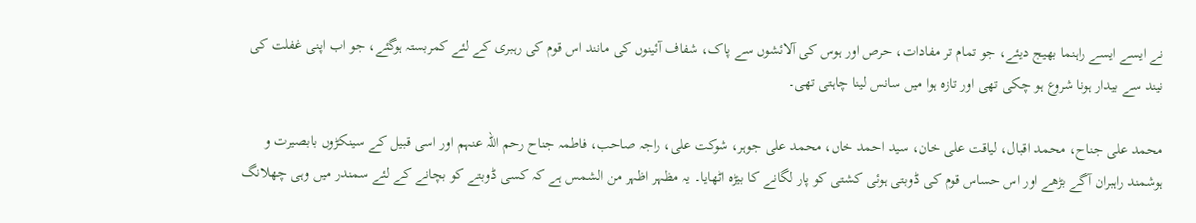نے ایسے ایسے راہنما بھیج دیئے، جو تمام تر مفادات، حرص اور ہوس کی آلائشوں سے پاک، شفاف آئینوں کی مانند اس قوم کی رہبری کے لئے کمربستہ ہوگئے، جو اب اپنی غفلت کی نیند سے بیدار ہونا شروع ہو چکی تھی اور تازہ ہوا میں سانس لینا چاہتی تھی۔

محمد علی جناح، محمد اقبال، لیاقت علی خان، سید احمد خاں، محمد علی جوہر، شوکت علی، راجہ صاحب، فاطمہ جناح رحم اللہ عنہم اور اسی قبیل کے سینکڑوں بابصیرت و ہوشمند راہبران آگے بڑھے اور اس حساس قوم کی ڈوبتی ہوئی کشتی کو پار لگانے کا بیڑہ اٹھایا۔ یہ مظہر اظہر من الشمس ہے کہ کسی ڈوبتے کو بچانے کے لئے سمندر میں وہی چھلانگ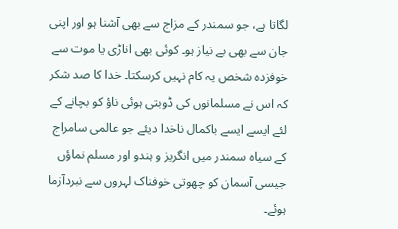لگاتا ہے، جو سمندر کے مزاج سے بھی آشنا ہو اور اپنی جان سے بھی بے نیاز ہو۔ کوئی بھی اناڑی یا موت سے خوفزدہ شخص یہ کام نہیں کرسکتا۔ خدا کا صد شکر کہ اس نے مسلمانوں کی ڈوبتی ہوئی ناؤ کو بچانے کے لئے ایسے ایسے باکمال ناخدا دیئے جو عالمی سامراج کے سیاہ سمندر میں انگریز و ہندو اور مسلم نماؤں جیسی آسمان کو چھوتی خوفناک لہروں سے نبردآزما ہوئے۔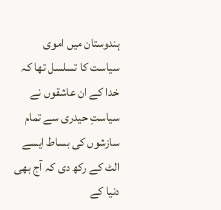ہندوستان میں اموی سیاست کا تسلسل تھا کہ خدا کے ان عاشقوں نے سیاستِ حیدری سے تمام سازشوں کی بساط ایسے الٹ کے رکھ دی کہ آج بھی دنیا کے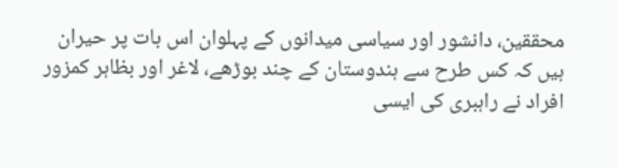محققین، دانشور اور سیاسی میدانوں کے پہلوان اس بات پر حیران ہیں کہ کس طرح سے ہندوستان کے چند بوڑھے، لاغر اور بظاہر کمزور افراد نے راہبری کی ایسی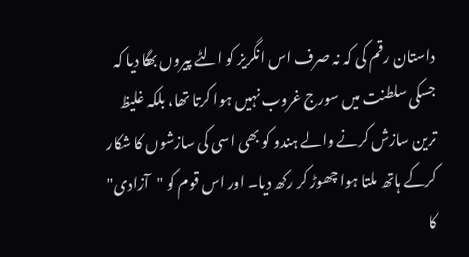داستان رقم کی کہ نہ صرف اس انگریز کو الٹے پیروں بھگا دیا کہ جسکی سلطنت میں سورج غروب نہیں ہوا کرتا تھا، بلکہ غلیظ ترین سازش کرنے والے ہندو کو بھی اسی کی سازشوں کا شکار کرکے ہاتھ ملتا ہوا چھوڑ کر رکھ دیا۔ اور اس قوم کو "آزادی" کا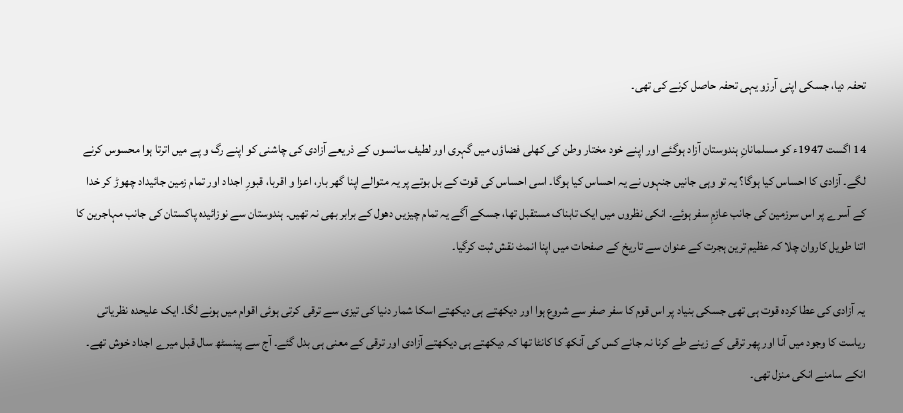تحفہ دیا، جسکی اپنی آرزو یہی تحفہ حاصل کرنے کی تھی۔

14 اگست 1947ء کو مسلمانانِ ہندوستان آزاد ہوگئے اور اپنے خود مختار وطن کی کھلی فضاؤں میں گہری اور لطیف سانسوں کے ذریعے آزادی کی چاشنی کو اپنے رگ و پے میں اترتا ہوا محسوس کرنے لگے۔ آزادی کا احساس کیا ہوگا؟ یہ تو وہی جانیں جنہوں نے یہ احساس کیا ہوگا۔ اسی احساس کی قوت کے بل بوتے پر یہ متوالے اپنا گھر بار، اعزا و اقربا، قبورِ اجداد اور تمام زمین جائیداد چھوڑ کر خدا کے آسرے پر اس سرزمین کی جانب عازمِ سفر ہوئے۔ انکی نظروں میں ایک تابناک مستقبل تھا، جسکے آگے یہ تمام چیزیں دھول کے برابر بھی نہ تھیں۔ ہندوستان سے نوزائیدہ پاکستان کی جانب مہاجرین کا اتنا طویل کاروان چلا کہ عظیم ترین ہجرت کے عنوان سے تاریخ کے صفحات میں اپنا انمٹ نقش ثبت کرگیا۔

یہ آزادی کی عطا کردہ قوت ہی تھی جسکی بنیاد پر اس قوم کا سفر صفر سے شروع ہوا اور دیکھتے ہی دیکھتے اسکا شمار دنیا کی تیزی سے ترقی کرتی ہوئی اقوام میں ہونے لگا۔ ایک علیحدہ نظریاتی ریاست کا وجود میں آنا اور پھر ترقی کے زینے طے کرنا نہ جانے کس کی آنکھ کا کانٹا تھا کہ دیکھتے ہی دیکھتے آزادی اور ترقی کے معنی ہی بدل گئے۔ آج سے پینسٹھ سال قبل میرے اجداد خوش تھے۔ انکے سامنے انکی منزل تھی۔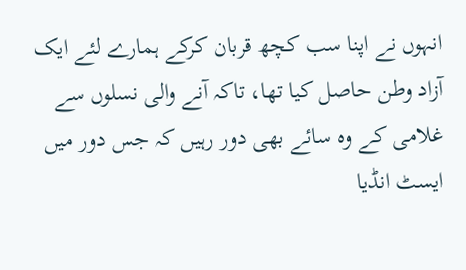انہوں نے اپنا سب کچھ قربان کرکے ہمارے لئے ایک آزاد وطن حاصل کیا تھا، تاکہ آنے والی نسلوں سے غلامی کے وہ سائے بھی دور رہیں کہ جس دور میں ایسٹ انڈیا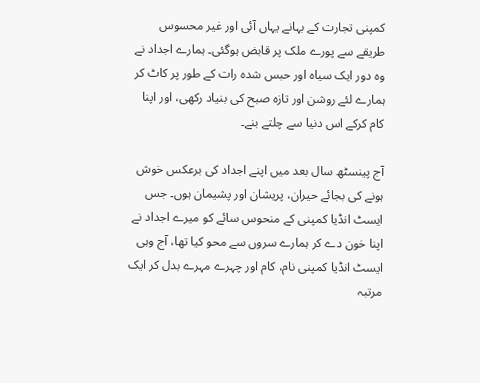کمپنی تجارت کے بہانے یہاں آئی اور غیر محسوس طریقے سے پورے ملک پر قابض ہوگئی۔ ہمارے اجداد نے وہ دور ایک سیاہ اور حبس شدہ رات کے طور پر کاٹ کر ہمارے لئے روشن اور تازہ صبح کی بنیاد رکھی، اور اپنا کام کرکے اس دنیا سے چلتے بنے۔

آج پینسٹھ سال بعد میں اپنے اجداد کی برعکس خوش ہونے کی بجائے حیران، پریشان اور پشیمان ہوں۔ جس ایسٹ انڈیا کمپنی کے منحوس سائے کو میرے اجداد نے اپنا خون دے کر ہمارے سروں سے محو کیا تھا، آج وہی ایسٹ انڈیا کمپنی نام، کام اور چہرے مہرے بدل کر ایک مرتبہ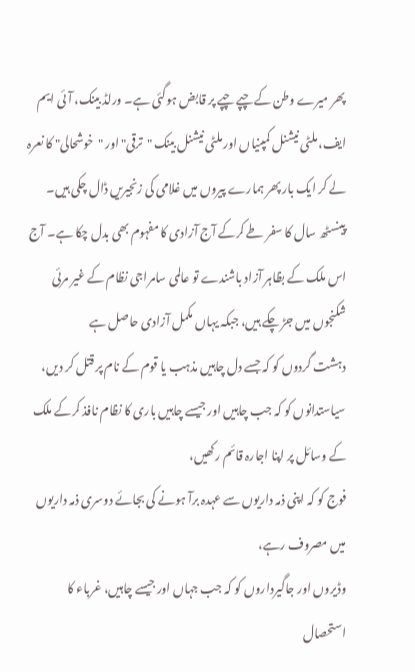پھر میرے وطن کے چپے چپے پر قابض ہوگئی ہے۔ ورلڈ بینک، آئی ایم ایف، ملٹی نیشنل کمپنیاں اور ملٹی نیشنل بینک "ترقی" اور "خوشحالی" کا نعرہ لے کر ایک بار پھر ہمارے پیروں میں غلامی کی زنجیریں ڈال چکی ہیں۔
پینسٹھ سال کا سفر طے کرکے آج آزادی کا مفہوم بھی بدل چکا ہے۔ آج اس ملک کے بظاہر آزاد باشندے تو عالمی سامراجی نظام کے غیر مرئی شکنجوں میں جڑ چکے ہیں، جبکہ یہاں مکمل آزادی حاصل ہے
دہشت گردوں کو کہ جسے دل چاہیں مذہب یا قوم کے نام پر قتل کر دیں،
سیاستدانوں کو کہ جب چاہیں اور جیسے چاہیں باری کا نظام نافذ کرکے ملک کے وسائل پر اپنا اجارہ قائم رکھیں،
فوج کو کہ اپنی ذمہ داریوں سے عہدہ برآ ہونے کی بجائے دوسری ذمہ داریوں میں مصروف رہے،
وڈیروں اور جاگیرداروں کو کہ جب جہاں اور جیسے چاہیں، غرباء کا استحصال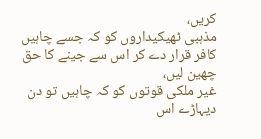کریں،
مذہبی ٹھیکیداروں کو کہ جسے چاہیں کافر قرار دے کر اس سے جینے کا حق چھین لیں،
غیر ملکی قوتوں کو کہ چاہیں تو دن دیہاڑے اس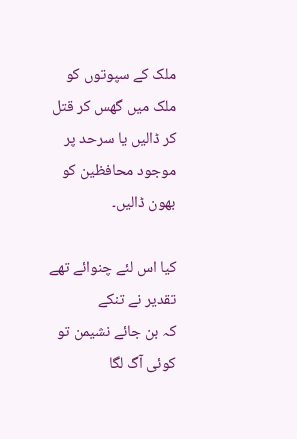ملک کے سپوتوں کو ملک میں گھس کر قتل کر ڈالیں یا سرحد پر موجود محافظین کو بھون ڈالیں۔

کیا اس لئے چنوائے تھے تقدیر نے تنکے
کہ بن جائے نشیمن تو کوئی آگ لگا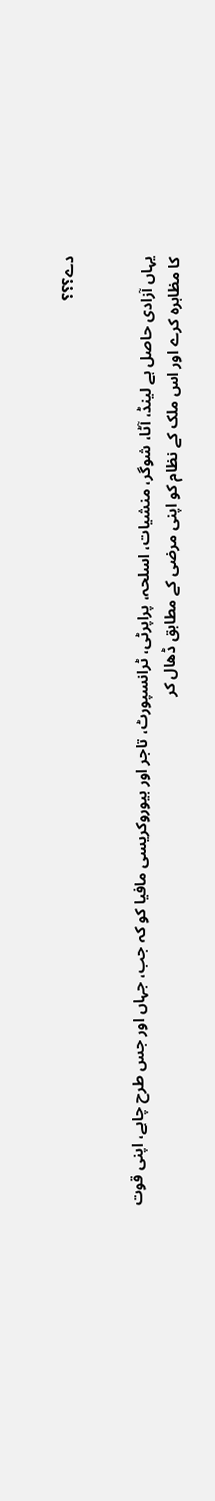دے؟؟؟


یہاں آزادی حاصل ہے لینڈ، آٹا، شوگر، منشیات، اسلحہ، پراپرٹی، ٹرانسپورٹ، تاجر اور بیوروکریسی مافیا کو کہ جب، جہاں اور جس طرح چاہے، اپنی قوت کا مظاہرہ کرے اور اس ملک کے نظام کو اپنی مرضی کے مطابق ڈھال کر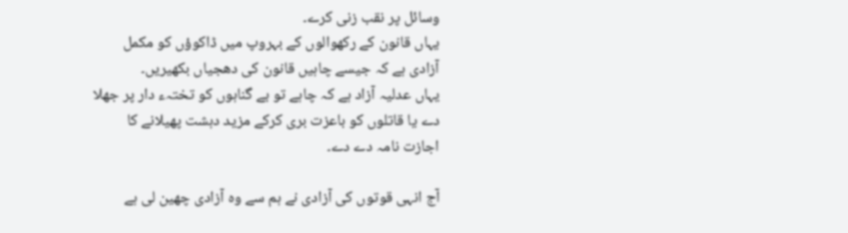وسائل پر نقب زنی کرے۔
یہاں قانون کے رکھوالوں کے بہروپ میں ڈاکوؤں کو مکمل آزادی ہے کہ جیسے چاہیں قانون کی دھجیاں بکھیریں۔
یہاں عدلیہ آزاد ہے کہ چاہے تو بے گناہوں کو تختہء دار پر جھلا دے یا قاتلوں کو باعزت بری کرکے مزید دہشت پھیلانے کا اجازت نامہ دے دے۔

آج انہی قوتوں کی آزادی نے ہم سے وہ آزادی چھین لی ہے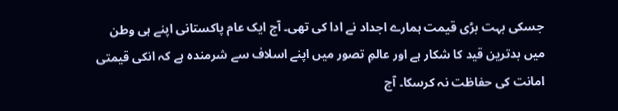جسکی بہت بڑی قیمت ہمارے اجداد نے ادا کی تھی۔ آج ایک عام پاکستانی اپنے ہی وطن میں بدترین قید کا شکار ہے اور عالمِ تصور میں اپنے اسلاف سے شرمندہ ہے کہ انکی قیمتی امانت کی حفاظت نہ کرسکا۔ آج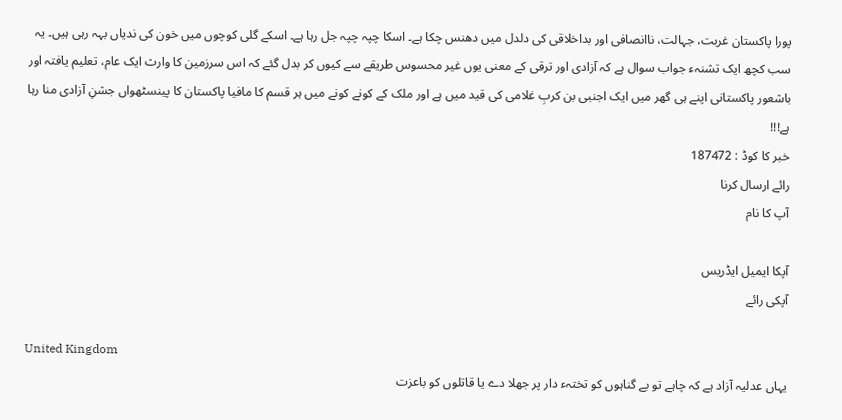پورا پاکستان غربت، جہالت، ناانصافی اور بداخلاقی کی دلدل میں دھنس چکا ہے۔ اسکا چپہ چپہ جل رہا ہے۔ اسکے گلی کوچوں میں خون کی ندیاں بہہ رہی ہیں۔ یہ سب کچھ ایک تشنہء جواب سوال ہے کہ آزادی اور ترقی کے معنی یوں غیر محسوس طریقے سے کیوں کر بدل گئے کہ اس سرزمین کا وارث ایک عام، تعلیم یافتہ اور باشعور پاکستانی اپنے ہی گھر میں ایک اجنبی بن کربِ غلامی کی قید میں ہے اور ملک کے کونے کونے میں ہر قسم کا مافیا پاکستان کا پینسٹھواں جشنِ آزادی منا رہا ہے!!!
خبر کا کوڈ : 187472
رائے ارسال کرنا
آپ کا نام

آپکا ایمیل ایڈریس
آپکی رائے

United Kingdom
یہاں عدلیہ آزاد ہے کہ چاہے تو بے گناہوں کو تختہء دار پر جھلا دے یا قاتلوں کو باعزت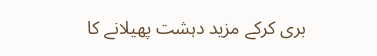بری کرکے مزید دہشت پھیلانے کا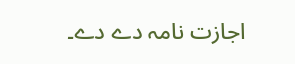اجازت نامہ دے دے۔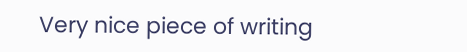Very nice piece of writing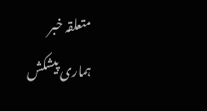متعلقہ خبر
ہماری پیشکش